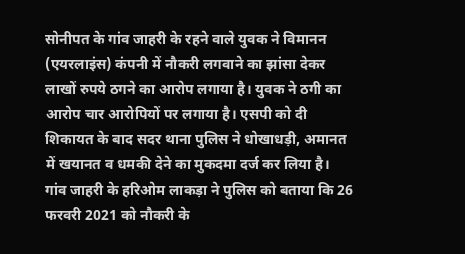सोनीपत के गांव जाहरी के रहने वाले युवक ने विमानन (एयरलाइंस) कंपनी में नौकरी लगवाने का झांसा देकर लाखों रुपये ठगने का आरोप लगाया है। युवक ने ठगी का आरोप चार आरोपियों पर लगाया है। एसपी को दी शिकायत के बाद सदर थाना पुलिस ने धोखाधड़ी, अमानत में खयानत व धमकी देने का मुकदमा दर्ज कर लिया है।
गांव जाहरी के हरिओम लाकड़ा ने पुलिस को बताया कि 26 फरवरी 2021 को नौकरी के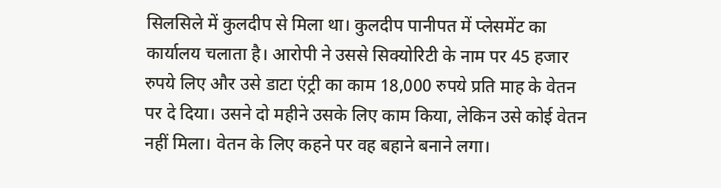सिलसिले में कुलदीप से मिला था। कुलदीप पानीपत में प्लेसमेंट का कार्यालय चलाता है। आरोपी ने उससे सिक्योरिटी के नाम पर 45 हजार रुपये लिए और उसे डाटा एंट्री का काम 18,000 रुपये प्रति माह के वेतन पर दे दिया। उसने दो महीने उसके लिए काम किया, लेकिन उसे कोई वेतन नहीं मिला। वेतन के लिए कहने पर वह बहाने बनाने लगा।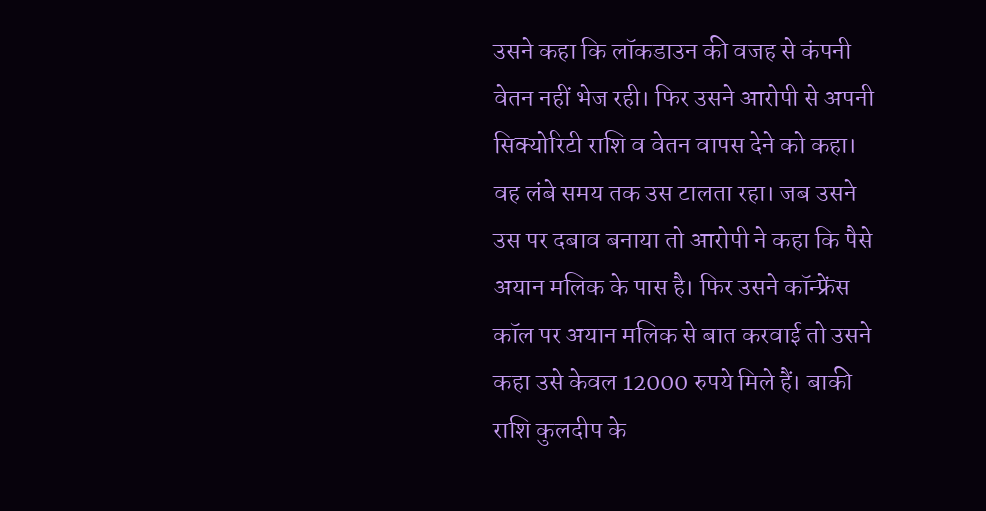उसने कहा कि लॉकडाउन की वजह से कंपनी वेतन नहीं भेज रही। फिर उसने आरोपी से अपनी सिक्योरिटी राशि व वेतन वापस देने को कहा। वह लंबे समय तक उस टालता रहा। जब उसने उस पर दबाव बनाया तो आरोपी ने कहा कि पैसे अयान मलिक के पास है। फिर उसने कॉन्फ्रेंस कॉल पर अयान मलिक से बात करवाई तो उसने कहा उसे केवल 12000 रुपये मिले हैं। बाकी राशि कुलदीप के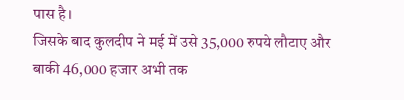पास है।
जिसके बाद कुलदीप ने मई में उसे 35,000 रुपये लौटाए और बाकी 46,000 हजार अभी तक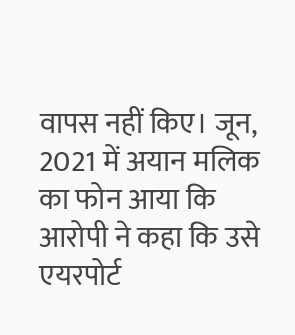वापस नहीं किए। जून, 2021 में अयान मलिक का फोन आया कि आरोपी ने कहा कि उसे एयरपोर्ट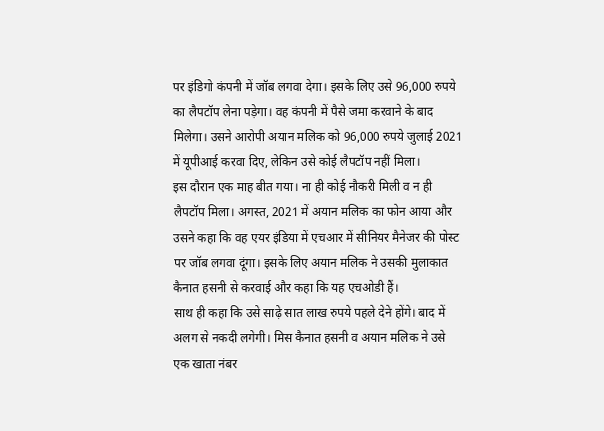पर इंडिगो कंपनी में जॉब लगवा देगा। इसके लिए उसे 96,000 रुपये का लैपटॉप लेना पड़ेगा। वह कंपनी में पैसे जमा करवाने के बाद मिलेगा। उसने आरोपी अयान मलिक को 96,000 रुपये जुलाई 2021 में यूपीआई करवा दिए, लेकिन उसे कोई लैपटॉप नहीं मिला।
इस दौरान एक माह बीत गया। ना ही कोई नौकरी मिली व न ही लैपटॉप मिला। अगस्त, 2021 में अयान मलिक का फोन आया और उसने कहा कि वह एयर इंडिया में एचआर में सीनियर मैनेजर की पोस्ट पर जॉब लगवा दूंगा। इसके लिए अयान मलिक ने उसकी मुलाकात कैनात हसनी से करवाई और कहा कि यह एचओडी हैं।
साथ ही कहा कि उसे साढ़े सात लाख रुपये पहले देने होंगे। बाद में अलग से नकदी लगेगी। मिस कैनात हसनी व अयान मलिक ने उसे एक खाता नंबर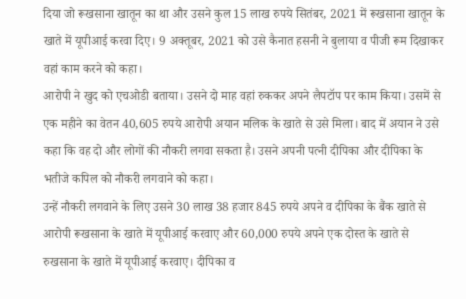दिया जो रूखसाना खातून का था और उसने कुल 15 लाख रुपये सितंबर, 2021 में रूखसाना खातून के खाते में यूपीआई करवा दिए। 9 अक्तूबर, 2021 को उसे कैनात हसनी ने बुलाया व पीजी रूम दिखाकर वहां काम करने को कहा।
आरोपी ने खुद को एचओडी बताया। उसने दो माह वहां रुककर अपने लैपटॉप पर काम किया। उसमें से एक महीने का वेतन 40,605 रुपये आरोपी अयान मलिक के खाते से उसे मिला। बाद में अयान ने उसे कहा कि वह दो और लोगों की नौकरी लगवा सकता है। उसने अपनी पत्नी दीपिका और दीपिका के भतीजे कपिल को नौकरी लगवाने को कहा।
उन्हें नौकरी लगवाने के लिए उसने 30 लाख 38 हजार 845 रुपये अपने व दीपिका के बैंक खाते से आरोपी रूखसाना के खाते में यूपीआई करवाए और 60,000 रुपये अपने एक दोस्त के खाते से रुखसाना के खाते में यूपीआई करवाए। दीपिका व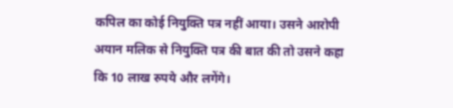कपिल का कोई नियुक्ति पत्र नहीं आया। उसने आरोपी अयान मलिक से नियुक्ति पत्र की बात की तो उसने कहा कि 10 लाख रुपये और लगेंगे।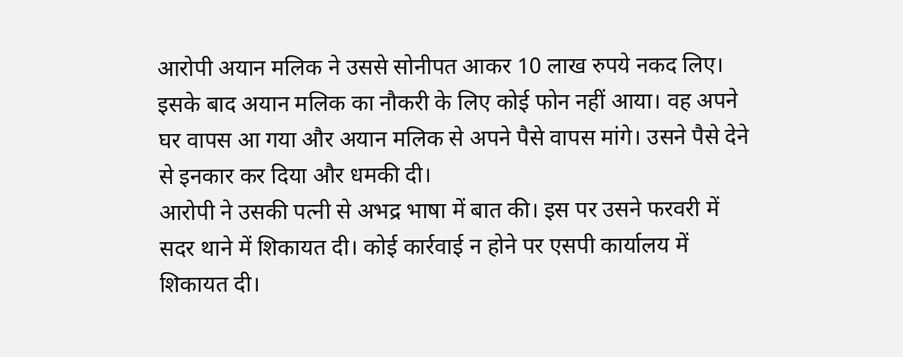आरोपी अयान मलिक ने उससे सोनीपत आकर 10 लाख रुपये नकद लिए। इसके बाद अयान मलिक का नौकरी के लिए कोई फोन नहीं आया। वह अपने घर वापस आ गया और अयान मलिक से अपने पैसे वापस मांगे। उसने पैसे देने से इनकार कर दिया और धमकी दी।
आरोपी ने उसकी पत्नी से अभद्र भाषा में बात की। इस पर उसने फरवरी में सदर थाने में शिकायत दी। कोई कार्रवाई न होने पर एसपी कार्यालय में शिकायत दी।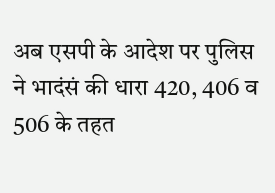अब एसपी के आदेश पर पुलिस ने भादंसं की धारा 420, 406 व 506 के तहत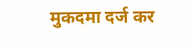मुकदमा दर्ज कर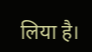लिया है।